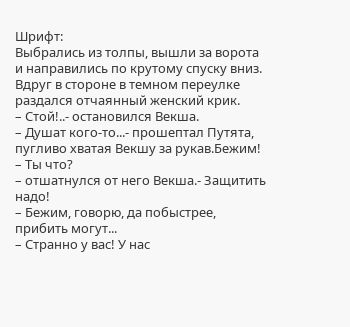Шрифт:
Выбрались из толпы, вышли за ворота и направились по крутому спуску вниз. Вдруг в стороне в темном переулке раздался отчаянный женский крик.
– Стой!..- остановился Векша.
– Душат кого-то...- прошептал Путята, пугливо хватая Векшу за рукав.Бежим!
– Ты что?
– отшатнулся от него Векша.- Защитить надо!
– Бежим, говорю, да побыстрее, прибить могут...
– Странно у вас! У нас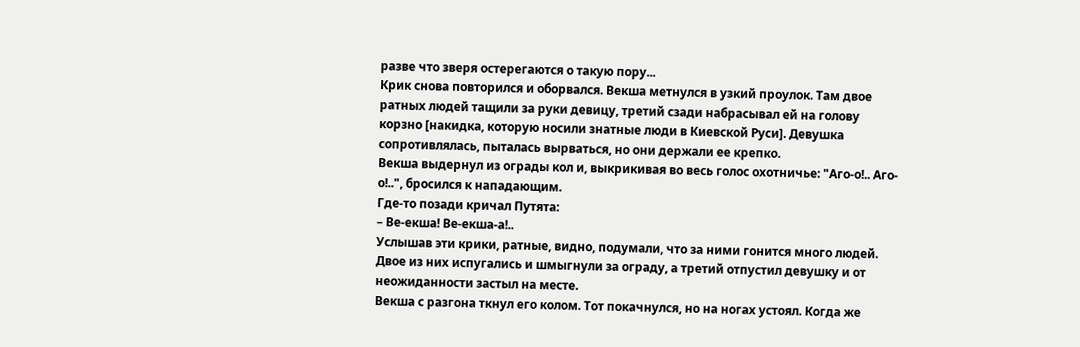разве что зверя остерегаются о такую пору...
Крик снова повторился и оборвался. Векша метнулся в узкий проулок. Там двое ратных людей тащили за руки девицу, третий сзади набрасывал ей на голову корзно [накидка, которую носили знатные люди в Киевской Руси]. Девушка сопротивлялась, пыталась вырваться, но они держали ее крепко.
Векша выдернул из ограды кол и, выкрикивая во весь голос охотничье: "Аго-о!.. Аго-о!..", бросился к нападающим.
Где-то позади кричал Путята:
– Ве-екша! Ве-екша-а!..
Услышав эти крики, ратные, видно, подумали, что за ними гонится много людей. Двое из них испугались и шмыгнули за ограду, а третий отпустил девушку и от неожиданности застыл на месте.
Векша с разгона ткнул его колом. Тот покачнулся, но на ногах устоял. Когда же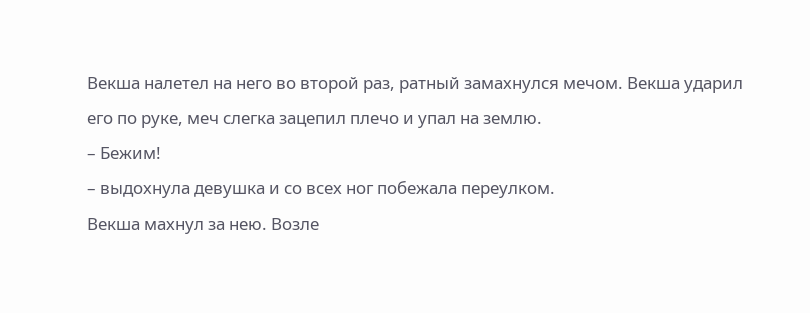Векша налетел на него во второй раз, ратный замахнулся мечом. Векша ударил его по руке, меч слегка зацепил плечо и упал на землю.
– Бежим!
– выдохнула девушка и со всех ног побежала переулком.
Векша махнул за нею. Возле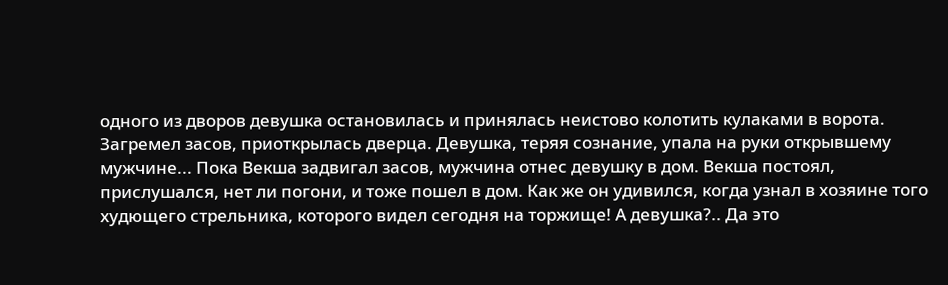одного из дворов девушка остановилась и принялась неистово колотить кулаками в ворота. Загремел засов, приоткрылась дверца. Девушка, теряя сознание, упала на руки открывшему мужчине... Пока Векша задвигал засов, мужчина отнес девушку в дом. Векша постоял, прислушался, нет ли погони, и тоже пошел в дом. Как же он удивился, когда узнал в хозяине того худющего стрельника, которого видел сегодня на торжище! А девушка?.. Да это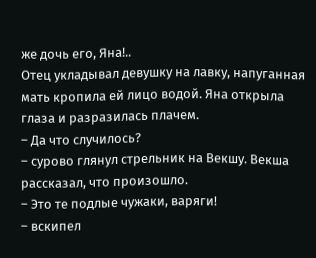же дочь его, Яна!..
Отец укладывал девушку на лавку, напуганная мать кропила ей лицо водой. Яна открыла глаза и разразилась плачем.
– Да что случилось?
– сурово глянул стрельник на Векшу. Векша рассказал, что произошло.
– Это те подлые чужаки, варяги!
– вскипел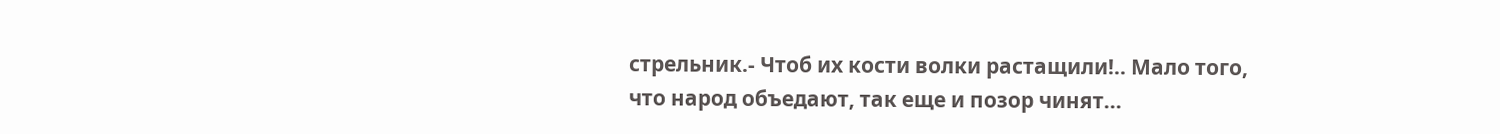стрельник.- Чтоб их кости волки растащили!.. Мало того, что народ объедают, так еще и позор чинят...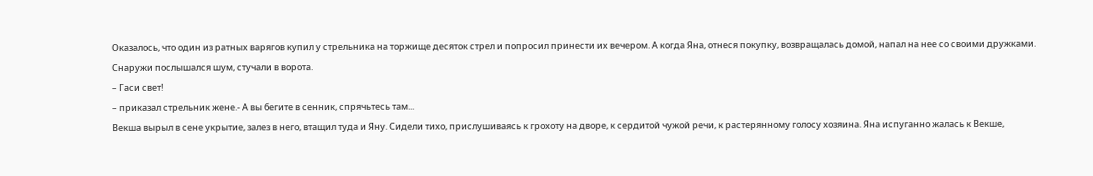Оказалось, что один из ратных варягов купил у стрельника на торжище десяток стрел и попросил принести их вечером. А когда Яна, отнеся покупку, возвращалась домой, напал на нее со своими дружками.
Снаружи послышался шум, стучали в ворота.
– Гаси свет!
– приказал стрельник жене.- А вы бегите в сенник, спрячьтесь там...
Векша вырыл в сене укрытие, залез в него, втащил туда и Яну. Сидели тихо, прислушиваясь к грохоту на дворе, к сердитой чужой речи, к растерянному голосу хозяина. Яна испуганно жалась к Векше,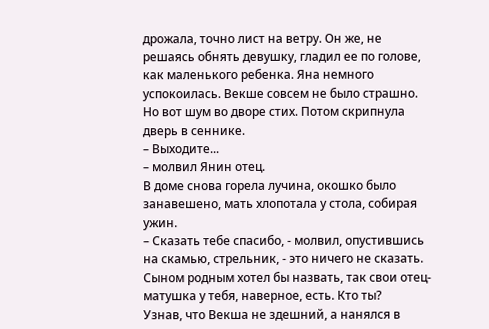дрожала, точно лист на ветру. Он же, не решаясь обнять девушку, гладил ее по голове, как маленького ребенка. Яна немного успокоилась. Векше совсем не было страшно. Но вот шум во дворе стих. Потом скрипнула дверь в сеннике.
– Выходите...
– молвил Янин отец.
В доме снова горела лучина, окошко было занавешено, мать хлопотала у стола, собирая ужин.
– Сказать тебе спасибо, - молвил, опустившись на скамью, стрельник, - это ничего не сказать. Сыном родным хотел бы назвать, так свои отец-матушка у тебя, наверное, есть. Кто ты?
Узнав, что Векша не здешний, а нанялся в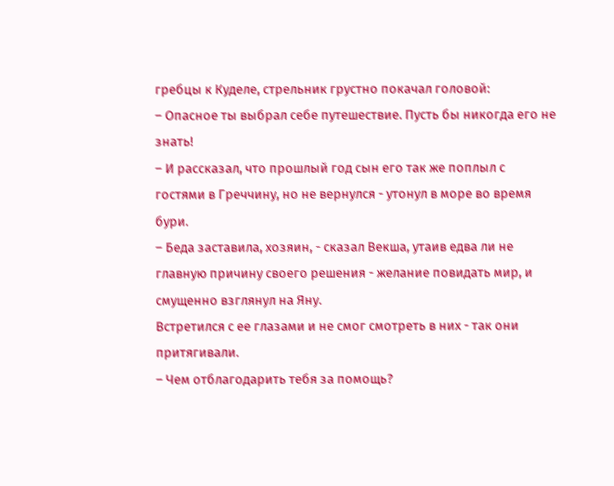гребцы к Куделе, стрельник грустно покачал головой:
– Опасное ты выбрал себе путешествие. Пусть бы никогда его не знать!
– И рассказал, что прошлый год сын его так же поплыл с гостями в Греччину, но не вернулся - утонул в море во время бури.
– Беда заставила, хозяин, - сказал Векша, утаив едва ли не главную причину своего решения - желание повидать мир, и смущенно взглянул на Яну.
Встретился с ее глазами и не смог смотреть в них - так они притягивали.
– Чем отблагодарить тебя за помощь?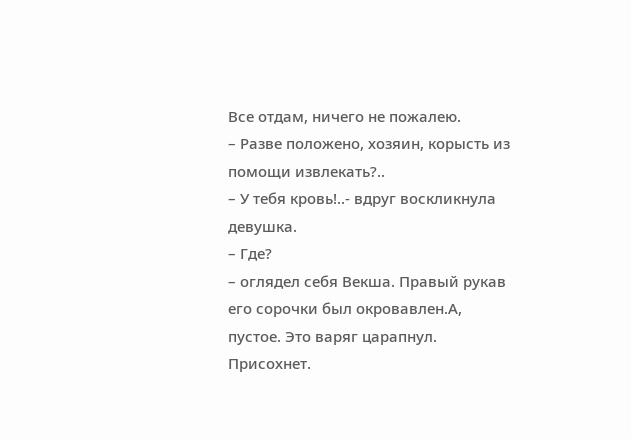Все отдам, ничего не пожалею.
– Разве положено, хозяин, корысть из помощи извлекать?..
– У тебя кровь!..- вдруг воскликнула девушка.
– Где?
– оглядел себя Векша. Правый рукав его сорочки был окровавлен.А, пустое. Это варяг царапнул. Присохнет.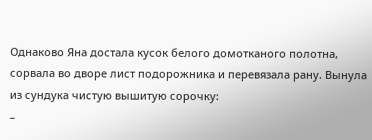Однаково Яна достала кусок белого домотканого полотна, сорвала во дворе лист подорожника и перевязала рану. Вынула из сундука чистую вышитую сорочку:
–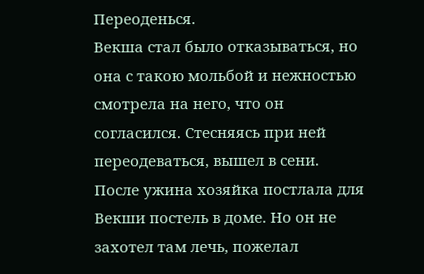Переоденься.
Векша стал было отказываться, но она с такою мольбой и нежностью смотрела на него, что он согласился. Стесняясь при ней переодеваться, вышел в сени.
После ужина хозяйка постлала для Векши постель в доме. Но он не захотел там лечь, пожелал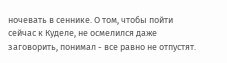ночевать в сеннике. О том, чтобы пойти сейчас к Куделе, не осмелился даже заговорить, понимал - все равно не отпустят.